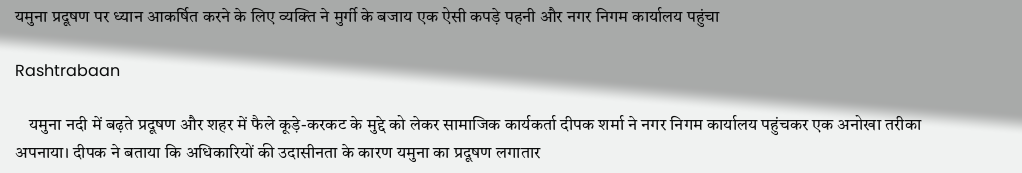यमुना प्रदूषण पर ध्यान आकर्षित करने के लिए व्यक्ति ने मुर्गी के बजाय एक ऐसी कपड़े पहनी और नगर निगम कार्यालय पहुंचा

Rashtrabaan

    यमुना नदी में बढ़ते प्रदूषण और शहर में फैले कूड़े-करकट के मुद्दे को लेकर सामाजिक कार्यकर्ता दीपक शर्मा ने नगर निगम कार्यालय पहुंचकर एक अनोखा तरीका अपनाया। दीपक ने बताया कि अधिकारियों की उदासीनता के कारण यमुना का प्रदूषण लगातार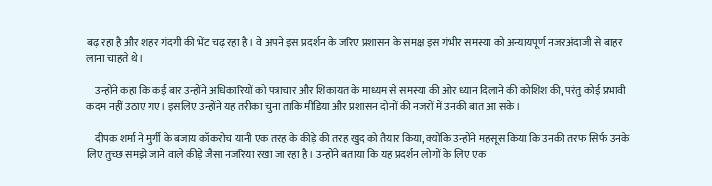बढ़ रहा है और शहर गंदगी की भेंट चढ़ रहा है। वे अपने इस प्रदर्शन के जरिए प्रशासन के समक्ष इस गंभीर समस्या को अन्यायपूर्ण नजरअंदाजी से बाहर लाना चाहते थे।

    उन्होंने कहा कि कई बार उन्होंने अधिकारियों को पत्राचार और शिकायत के माध्यम से समस्या की ओर ध्यान दिलाने की कोशिश की, परंतु कोई प्रभावी कदम नहीं उठाए गए। इसलिए उन्होंने यह तरीका चुना ताकि मीडिया और प्रशासन दोनों की नजरों में उनकी बात आ सके।

    दीपक शर्मा ने मुर्गी के बजाय कॉकरोच यानी एक तरह के कीड़े की तरह खुद को तैयार किया, क्योंकि उन्होंने महसूस किया कि उनकी तरफ सिर्फ उनके लिए तुच्छ समझे जाने वाले कीड़े जैसा नजरिया रखा जा रहा है। उन्होंने बताया कि यह प्रदर्शन लोगों के लिए एक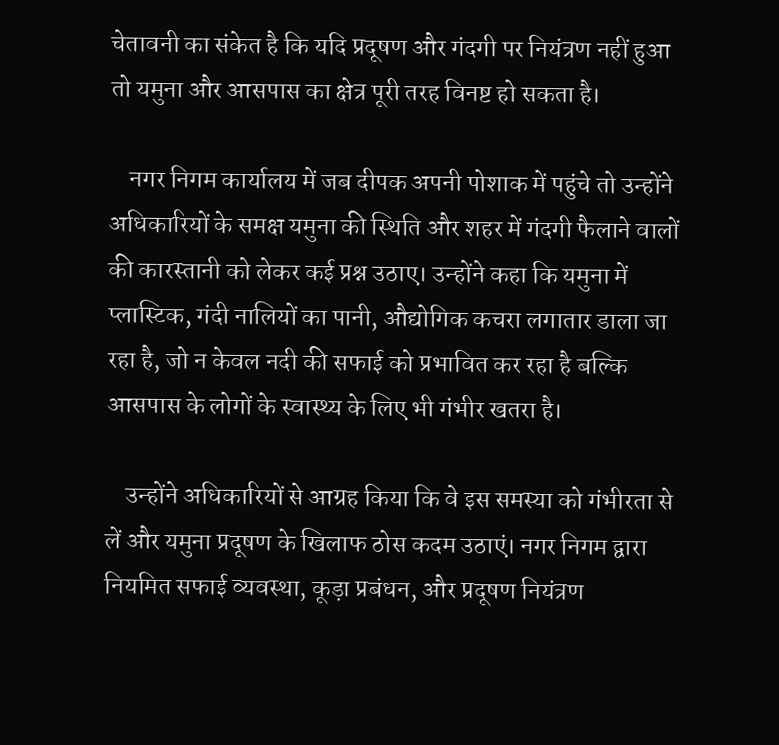चेतावनी का संकेत है कि यदि प्रदूषण और गंदगी पर नियंत्रण नहीं हुआ तो यमुना और आसपास का क्षेत्र पूरी तरह विनष्ट हो सकता है।

    नगर निगम कार्यालय में जब दीपक अपनी पोशाक में पहुंचे तो उन्होंने अधिकारियों के समक्ष यमुना की स्थिति और शहर में गंदगी फैलाने वालों की कारस्तानी को लेकर कई प्रश्न उठाए। उन्होंने कहा कि यमुना में प्लास्टिक, गंदी नालियों का पानी, औद्योगिक कचरा लगातार डाला जा रहा है, जो न केवल नदी की सफाई को प्रभावित कर रहा है बल्कि आसपास के लोगों के स्वास्थ्य के लिए भी गंभीर खतरा है।

    उन्होंने अधिकारियों से आग्रह किया कि वे इस समस्या को गंभीरता से लें और यमुना प्रदूषण के खिलाफ ठोस कदम उठाएं। नगर निगम द्वारा नियमित सफाई व्यवस्था, कूड़ा प्रबंधन, और प्रदूषण नियंत्रण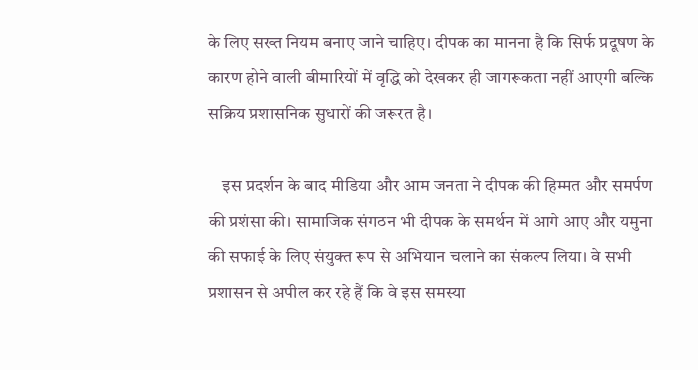के लिए सख्त नियम बनाए जाने चाहिए। दीपक का मानना है कि सिर्फ प्रदूषण के कारण होने वाली बीमारियों में वृद्धि को देखकर ही जागरूकता नहीं आएगी बल्कि सक्रिय प्रशासनिक सुधारों की जरूरत है।

    इस प्रदर्शन के बाद मीडिया और आम जनता ने दीपक की हिम्मत और समर्पण की प्रशंसा की। सामाजिक संगठन भी दीपक के समर्थन में आगे आए और यमुना की सफाई के लिए संयुक्त रूप से अभियान चलाने का संकल्प लिया। वे सभी प्रशासन से अपील कर रहे हैं कि वे इस समस्या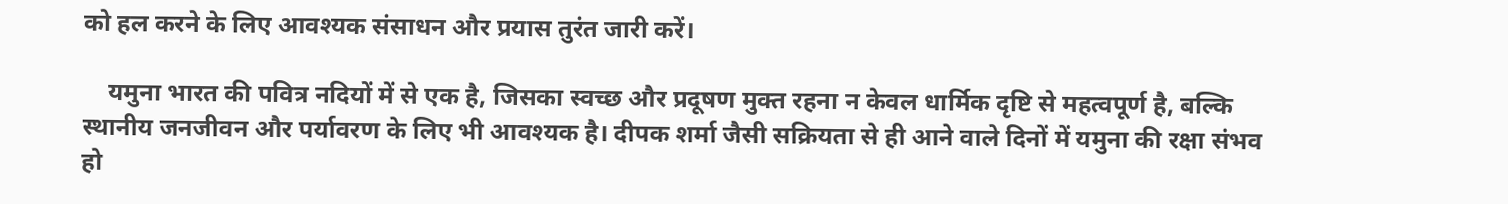को हल करने के लिए आवश्यक संसाधन और प्रयास तुरंत जारी करें।

    यमुना भारत की पवित्र नदियों में से एक है, जिसका स्वच्छ और प्रदूषण मुक्त रहना न केवल धार्मिक दृष्टि से महत्वपूर्ण है, बल्कि स्थानीय जनजीवन और पर्यावरण के लिए भी आवश्यक है। दीपक शर्मा जैसी सक्रियता से ही आने वाले दिनों में यमुना की रक्षा संभव हो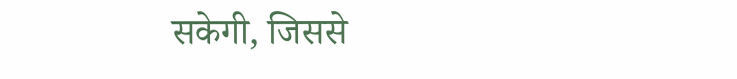सकेगी, जिससे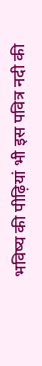भविष्य की पीढ़ियां भी इस पवित्र नदी की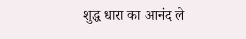शुद्ध धारा का आनंद ले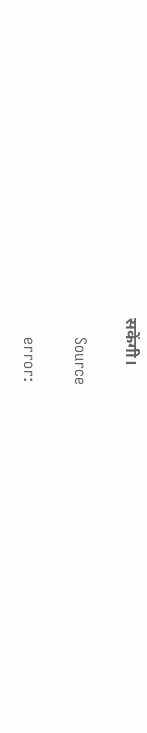सकेंगी।

    Source

    error: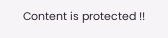Content is protected !!